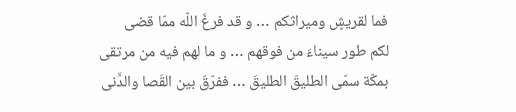فما لقريشٍ وميراثكم … و قد فرغَ اللّه ممّا قضى
لكم طور سيناءَ من فوقهم … و ما لهم فيه من مرتقى
بمكّة سمّى الطليقَ الطليقَ … ففرّقَ بين القَصا والدَّنى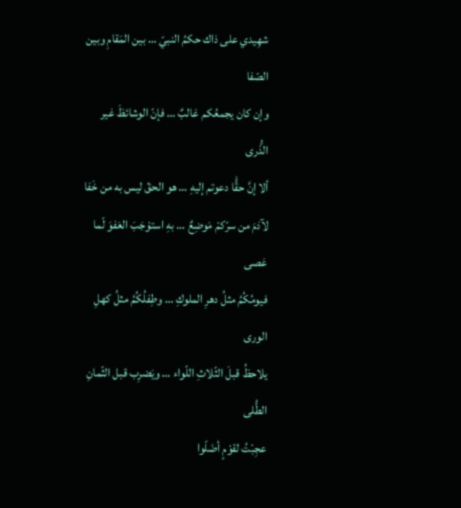شهِيدي على ذاك حكمُ النبيّ … بين المَقامِ وبين الصّفا
وإن كان يجمعُكم غالبٌ … فإنّ الوشائظَ غير الذُّرى
ألا إنَّ حقًَّا دعوتم إليهِ … هو الحقّ ليس به من خَفا
لآدَمَ من سرّكمْ مَوضِعٌ … بهِ استوْجَبَ العَفوَ لّما عَصى
فيومُكُمُ مثلُ دهرِ الملوكِ … وطِفلُكُمُ مثلُ كهلِ الورى
يلاحظُ قبلَ الثّلاثِ اللّواء … ويَضرِب قبل الثّمانِ الطُّلى
عجِبْتُ لقوْمٍ أضَلّوا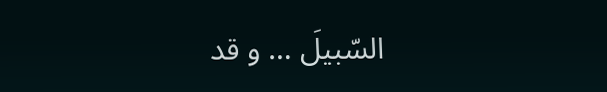السّبيلَ … و قد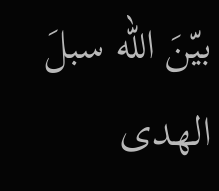بيّنَ اللّه سبلَ الهدى